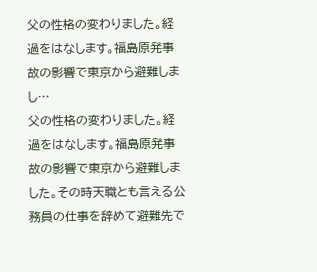父の性格の変わりました。経過をはなします。福島原発事故の影響で東京から避難しまし…
父の性格の変わりました。経過をはなします。福島原発事故の影響で東京から避難しました。その時天職とも言える公務員の仕事を辞めて避難先で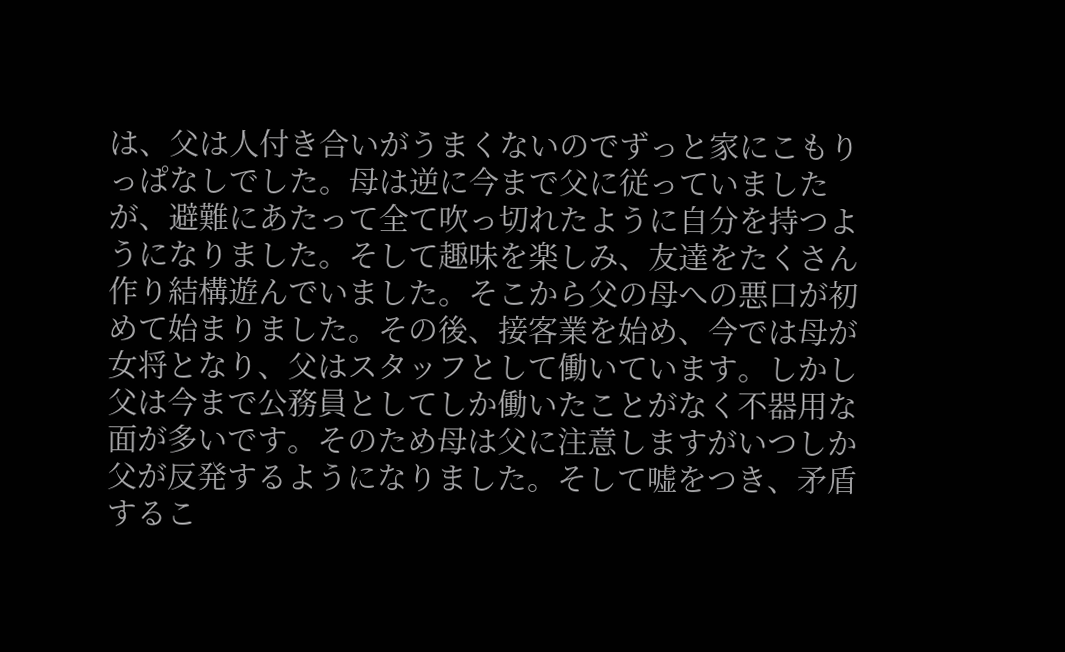は、父は人付き合いがうまくないのでずっと家にこもりっぱなしでした。母は逆に今まで父に従っていましたが、避難にあたって全て吹っ切れたように自分を持つようになりました。そして趣味を楽しみ、友達をたくさん作り結構遊んでいました。そこから父の母への悪口が初めて始まりました。その後、接客業を始め、今では母が女将となり、父はスタッフとして働いています。しかし父は今まで公務員としてしか働いたことがなく不器用な面が多いです。そのため母は父に注意しますがいつしか父が反発するようになりました。そして嘘をつき、矛盾するこ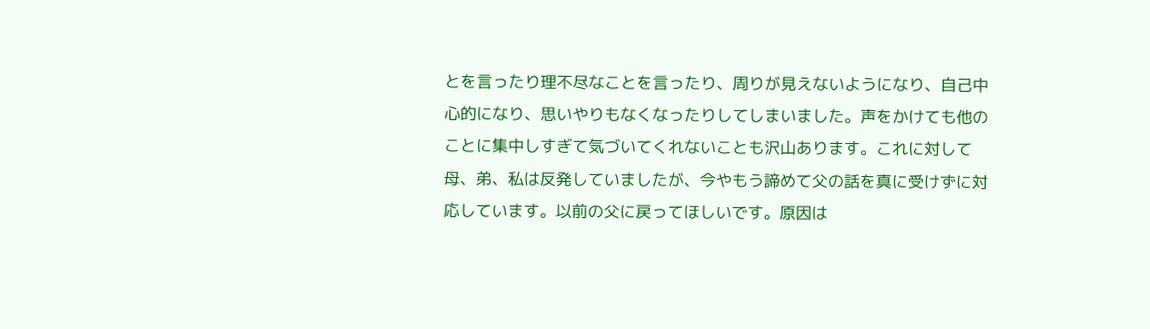とを言ったり理不尽なことを言ったり、周りが見えないようになり、自己中心的になり、思いやりもなくなったりしてしまいました。声をかけても他のことに集中しすぎて気づいてくれないことも沢山あります。これに対して母、弟、私は反発していましたが、今やもう諦めて父の話を真に受けずに対応しています。以前の父に戻ってほしいです。原因は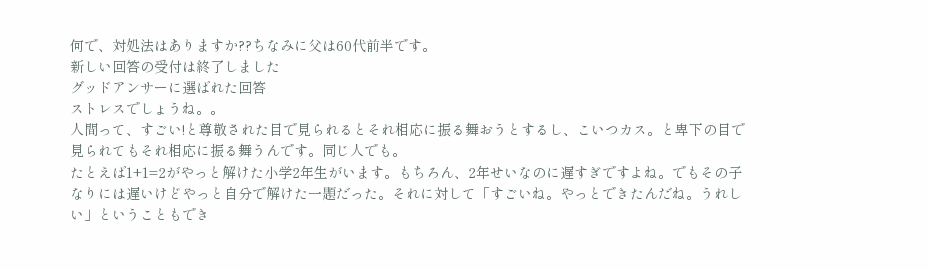何で、対処法はありますか??ちなみに父は60代前半です。
新しい回答の受付は終了しました
グッドアンサーに選ばれた回答
ストレスでしょうね。。
人間って、すごい!と尊敬された目で見られるとそれ相応に振る舞おうとするし、こいつカス。と卑下の目で見られてもそれ相応に振る舞うんです。同じ人でも。
たとえば1+1=2がやっと解けた小学2年生がいます。もちろん、2年せいなのに遅すぎですよね。でもその子なりには遅いけどやっと自分で解けた一題だった。それに対して「すごいね。やっとできたんだね。うれしい」ということもでき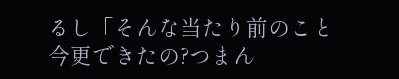るし「そんな当たり前のこと今更できたの?つまん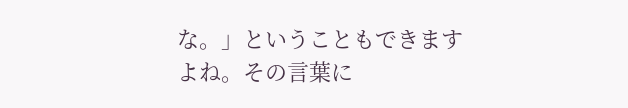な。」ということもできますよね。その言葉に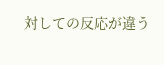対しての反応が違う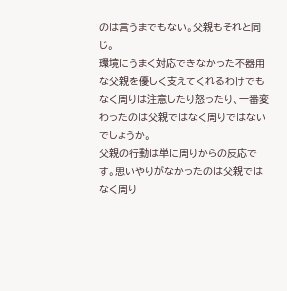のは言うまでもない。父親もそれと同じ。
環境にうまく対応できなかった不器用な父親を優しく支えてくれるわけでもなく周りは注意したり怒ったり、一番変わったのは父親ではなく周りではないでしょうか。
父親の行動は単に周りからの反応です。思いやりがなかったのは父親ではなく周り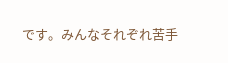です。みんなそれぞれ苦手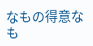なもの得意なも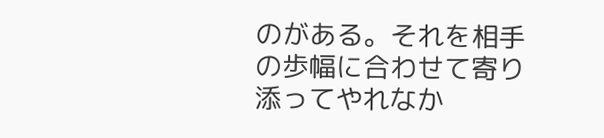のがある。それを相手の歩幅に合わせて寄り添ってやれなか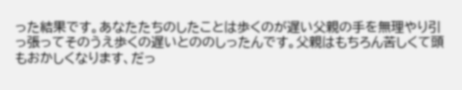った結果です。あなたたちのしたことは歩くのが遅い父親の手を無理やり引っ張ってそのうえ歩くの遅いとののしったんです。父親はもちろん苦しくて頭もおかしくなります、だっ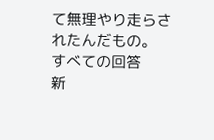て無理やり走らされたんだもの。
すべての回答
新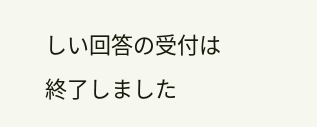しい回答の受付は終了しました